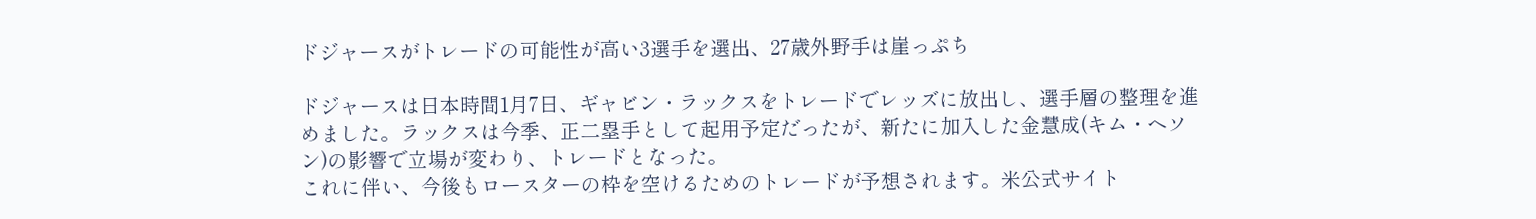ドジャースがトレードの可能性が高い3選手を選出、27歳外野手は崖っぷち

ドジャースは日本時間1月7日、ギャビン・ラックスをトレードでレッズに放出し、選手層の整理を進めました。ラックスは今季、正二塁手として起用予定だったが、新たに加入した金慧成(キム・ヘソン)の影響で立場が変わり、トレードとなった。
これに伴い、今後もロースターの枠を空けるためのトレードが予想されます。米公式サイト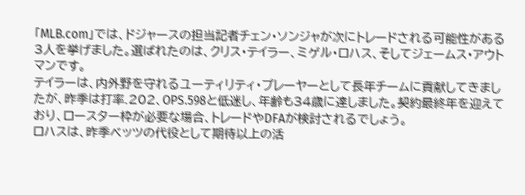「MLB.com」では、ドジャースの担当記者チェン・ソンジャが次にトレードされる可能性がある3人を挙げました。選ばれたのは、クリス・テイラー、ミゲル・ロハス、そしてジェームス・アウトマンです。
テイラーは、内外野を守れるユーティリティ・プレーヤーとして長年チームに貢献してきましたが、昨季は打率.202、OPS.598と低迷し、年齢も34歳に達しました。契約最終年を迎えており、ロースター枠が必要な場合、トレードやDFAが検討されるでしょう。
ロハスは、昨季ベッツの代役として期待以上の活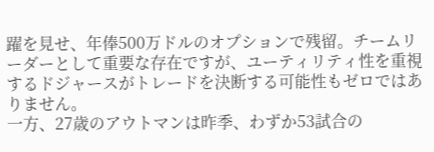躍を見せ、年俸500万ドルのオプションで残留。チームリーダーとして重要な存在ですが、ユーティリティ性を重視するドジャースがトレードを決断する可能性もゼロではありません。
一方、27歳のアウトマンは昨季、わずか53試合の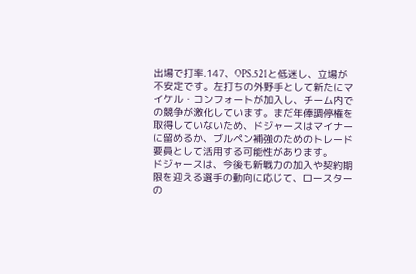出場で打率.147、OPS.521と低迷し、立場が不安定です。左打ちの外野手として新たにマイケル・コンフォートが加入し、チーム内での競争が激化しています。まだ年俸調停権を取得していないため、ドジャースはマイナーに留めるか、ブルペン補強のためのトレード要員として活用する可能性があります。
ドジャースは、今後も新戦力の加入や契約期限を迎える選手の動向に応じて、ロースターの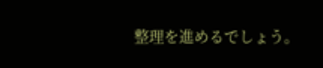整理を進めるでしょう。